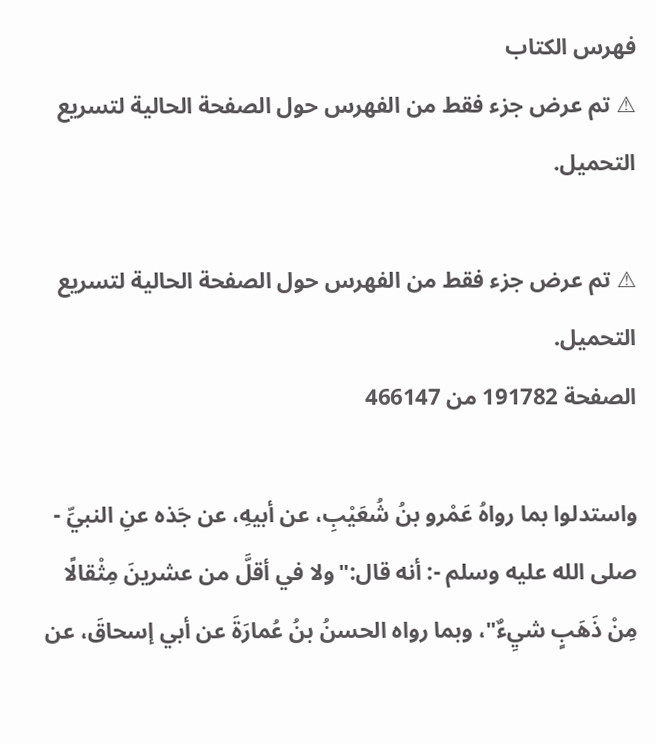فهرس الكتاب
⚠ تم عرض جزء فقط من الفهرس حول الصفحة الحالية لتسريع التحميل.

⚠ تم عرض جزء فقط من الفهرس حول الصفحة الحالية لتسريع التحميل.
الصفحة 191782 من 466147

واستدلوا بما رواهُ عَمْرو بنُ شُعَيْبِ، عن أبيهِ، عن جَذه عنِ النبيِّ - صلى الله عليه وسلم -: أنه قال:"ولا في أقلَّ من عشرينَ مِثْقالًا مِنْ ذَهَبٍ شيِءٌ"، وبما رواه الحسنُ بنُ عُمارَةَ عن أبي إسحاقَ، عن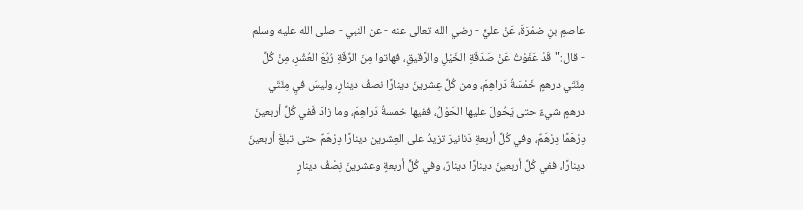عاصمِ بنِ ضمْرَةَ، عَنْ عليٍّ - رضي الله تعالى عنه - عن النبي - صلى الله عليه وسلم - قال:"قَدْ عَفَوْتُ عَنْ صَدَقَةِ الخَيْلِ والرَّقيقِ، فهاتوا مِنَ الرِّقَةِ رُبُعَ العُشْرِ، مِنْ كُلِّ مِئَتَي درهمٍ خَمْسَةُ دَراهِمَ، ومن كُلِّ عِشرينَ دينارًا نصفُ دينارٍ، وليسَ فيِ مِئَتَي درهمٍ شيءٌ حتى يَحُولَ عليها الحَوْلُ، ففيها خمسةُ دَراهِمَ، وما زادَ فَفي كُلِّ أربعينَ دِرْهَمًا دِرْهَمٌ، وفي كُلِّ أربعةِ دَنانيرَ تزيدُ على العِشرين دينارًا دِرْهَمٌ حتى تبلغَ أربعينَ دينارًا، ففي كُلِّ أربعينَ دينارًا دينارٌ، وفي كُلٍّ أربعةٍ وعشرينَ نِصْفُ دينارٍ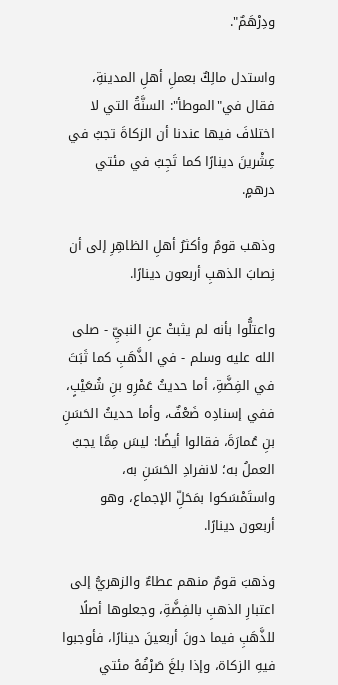ودِرْهَمٌ".

واستدل مالِكٌ بعملِ أهلِ المدينةِ، فقال في"الموطأ": السنَّةُ التي لا اختلافَ فيها عندنا أن الزكاةَ تجبُ في عِشْرينَ دينارًا كما تَجِبُ في مئتي درهمٍ.

وذهب قومٌ وأكثرُ أهلِ الظاهِرِ إلى أن نِصابَ الذهبِ أربعون دينارًا.

واعتلُّوا بأنه لم يثبتْ عنِ النبيِّ - صلى الله عليه وسلم - في الذَّهَبِ كما ثَبَتَ في الفِضَّةِ، أما حديثُ عَمْرِو بنِ شُعَيْبٍ، ففي إسنادِه ضَعْفٌ، وأما حديثُ الحَسَنِ بنِ عُمارَةَ، فقالوا أيضًا: ليسَ مِمَّا يجبُ العملُ به؛ لانفرادِ الحَسَنِ به، واستَمْسَكوا بمَحَلِّ الإجماع، وهو أربعون دينارًا.

وذهبَ قومٌ منهم عطاءٌ والزهريُّ إلى اعتبارِ الذهبِ بالفِضَّةِ، وجعلوها أصلًا للذَّهَبِ فيما دونَ أربعينَ دينارًا، فأوجبوا فيهِ الزكاة، وإذا بلغَ صَرْفُهُ مئتي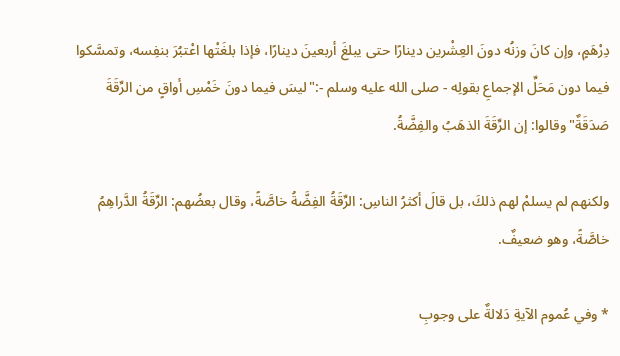دِرْهَمٍ، وإن كانَ وزنُه دونَ العِشْرين دينارًا حتى يبلغَ أربعينَ دينارًا، فإذا بلغَتْها اعْتبُرَ بنفِسه، وتمسَّكوا فيما دون مَحَلِّ الإجماعِ بقولِه - صلى الله عليه وسلم -:"ليسَ فيما دونَ خَمْسِ أواقٍ من الرِّقَةَ صَدَقَةٌ"وقالوا: إن الرِّقَةَ الذهَبُ والفِضَّةُ.

ولكنهم لم يسلمْ لهم ذلكَ، بل قالَ أكثرُ الناسِ: الرِّقَةُ الفِضَّةُ خاصَّةً، وقال بعضُهم: الرِّقَةُ الدَّراهِمُ خاصَّةً، وهو ضعيفٌ.

* وفي عُموم الآيةِ دَلالةٌ على وجوبِ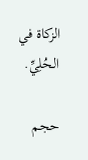الزكاة في الحُلِيِّ.

حجم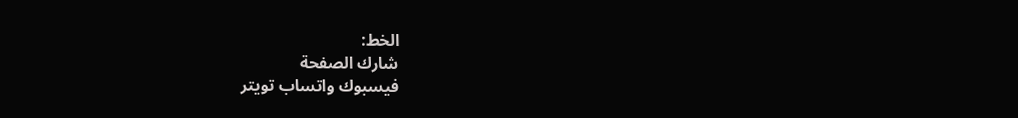الخط:
شارك الصفحة
فيسبوك واتساب تويتر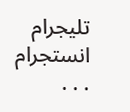تليجرام انستجرام
. . .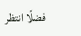فضلًا انتظر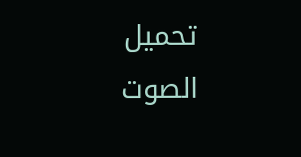تحميل الصوت